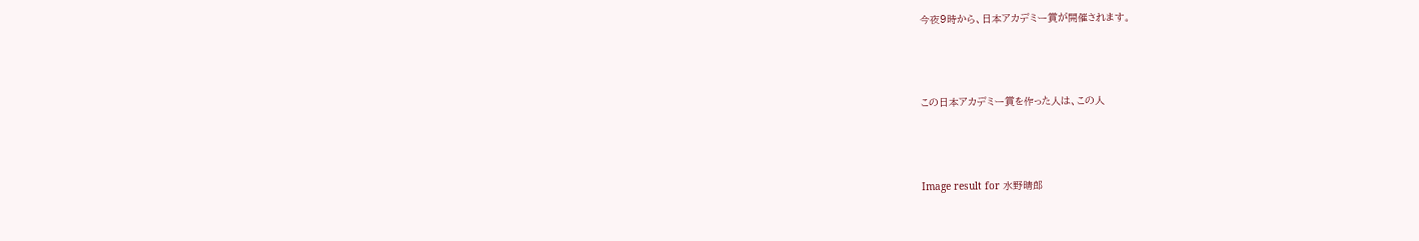今夜9時から、日本アカデミー賞が開催されます。



この日本アカデミー賞を作った人は、この人



Image result for 水野晴郎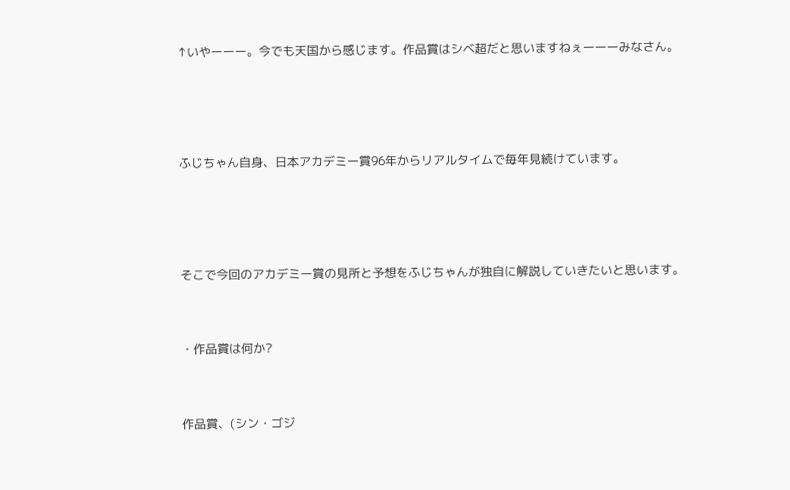↑いやーーー。今でも天国から感じます。作品賞はシベ超だと思いますねぇーーーみなさん。





ふじちゃん自身、日本アカデミー賞96年からリアルタイムで毎年見続けています。





そこで今回のアカデミー賞の見所と予想をふじちゃんが独自に解説していきたいと思います。



・作品賞は何か?



作品賞、(シン・ゴジ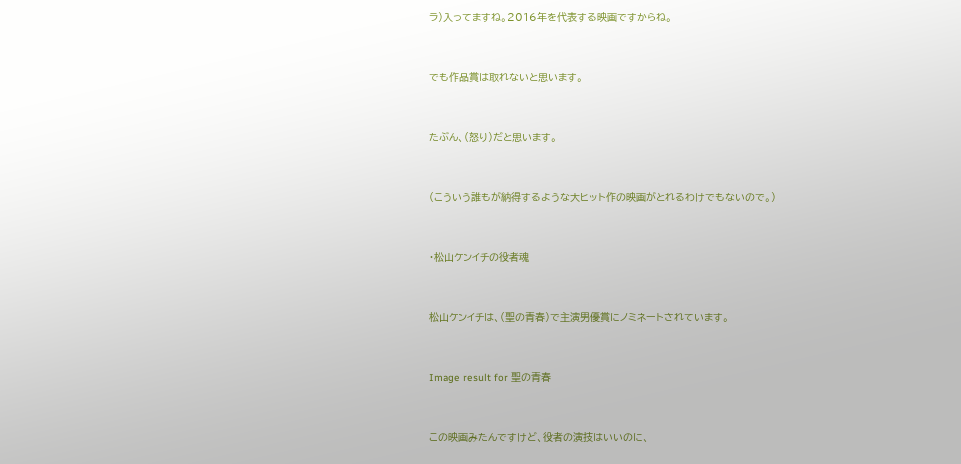ラ)入ってますね。2016年を代表する映画ですからね。



でも作品賞は取れないと思います。



たぶん、(怒り)だと思います。



(こういう誰もが納得するような大ヒット作の映画がとれるわけでもないので。)



・松山ケンイチの役者魂



松山ケンイチは、(聖の青春)で主演男優賞にノミネートされています。



Image result for 聖の青春



この映画みたんですけど、役者の演技はいいのに、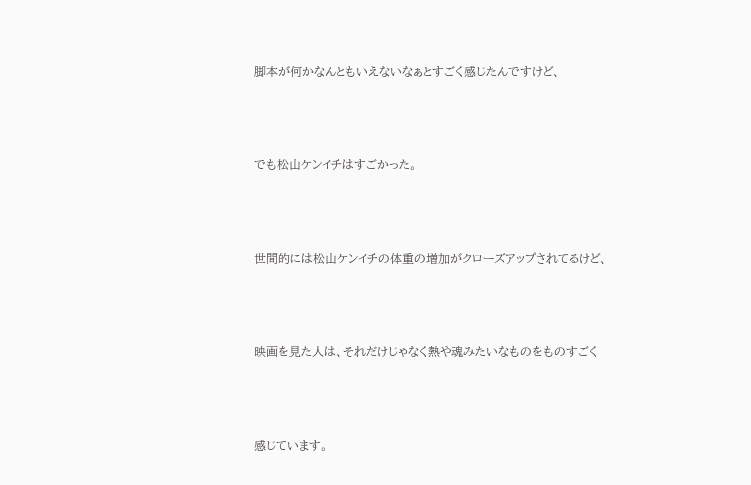脚本が何かなんともいえないなぁとすごく感じたんですけど、



でも松山ケンイチはすごかった。



世間的には松山ケンイチの体重の増加がクローズアップされてるけど、



映画を見た人は、それだけじゃなく熱や魂みたいなものをものすごく



感じています。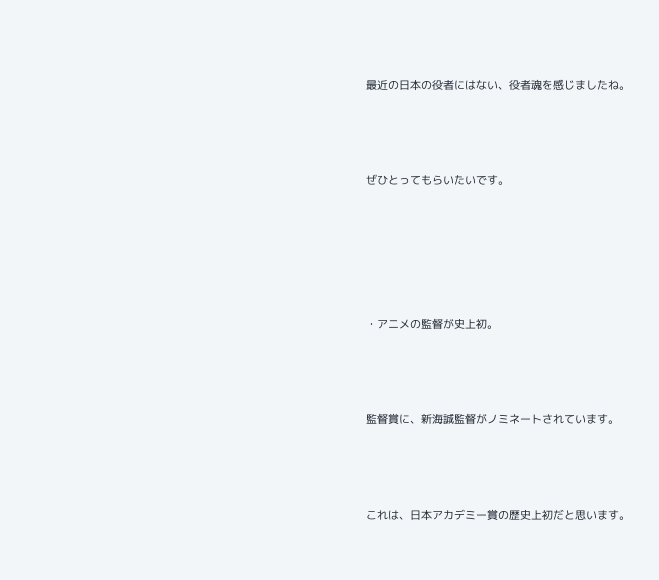最近の日本の役者にはない、役者魂を感じましたね。



ぜひとってもらいたいです。





・アニメの監督が史上初。



監督賞に、新海誠監督がノミネートされています。



これは、日本アカデミー賞の歴史上初だと思います。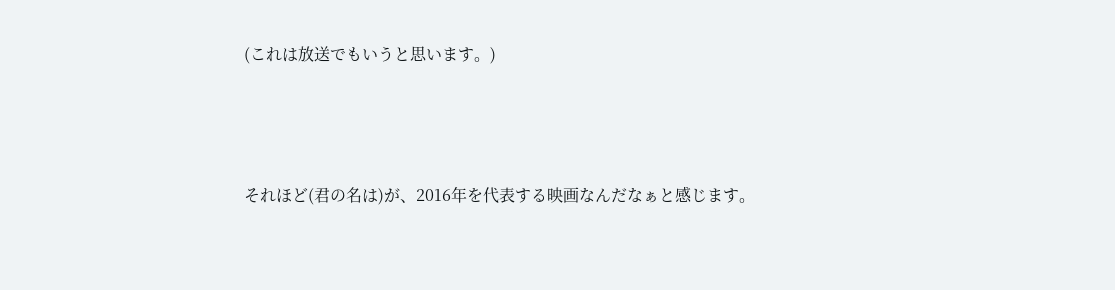(これは放送でもいうと思います。)



それほど(君の名は)が、2016年を代表する映画なんだなぁと感じます。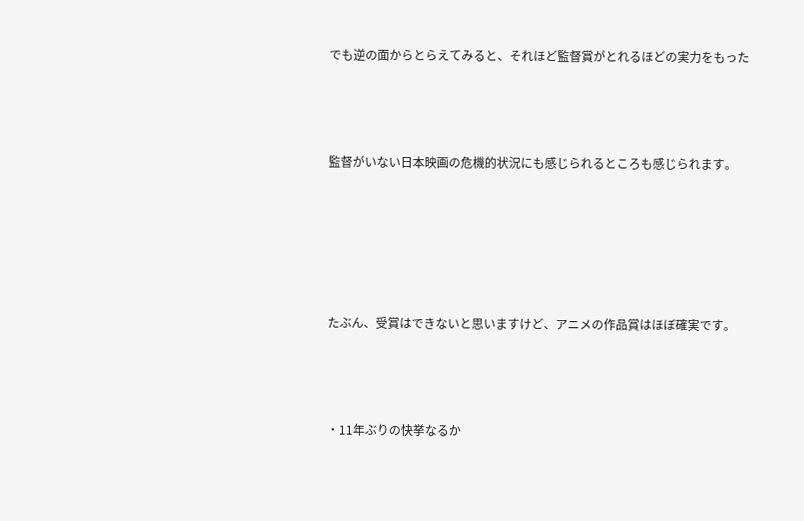でも逆の面からとらえてみると、それほど監督賞がとれるほどの実力をもった



監督がいない日本映画の危機的状況にも感じられるところも感じられます。





たぶん、受賞はできないと思いますけど、アニメの作品賞はほぼ確実です。



・11年ぶりの快挙なるか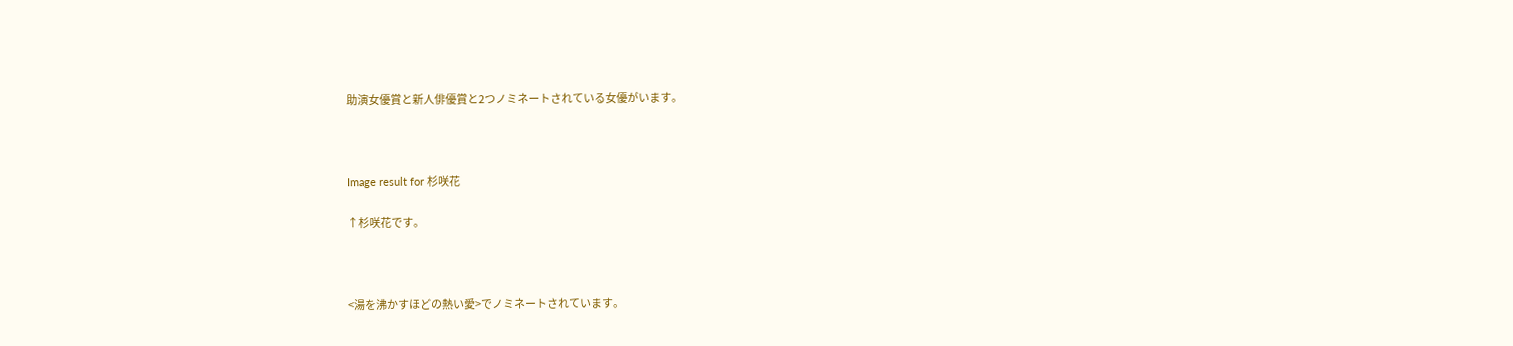助演女優賞と新人俳優賞と2つノミネートされている女優がいます。



Image result for 杉咲花

↑杉咲花です。



<湯を沸かすほどの熱い愛>でノミネートされています。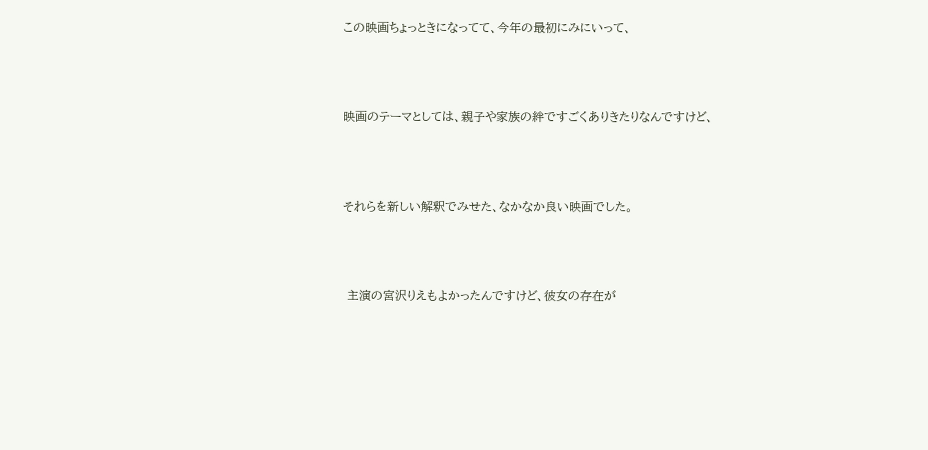この映画ちょっときになってて、今年の最初にみにいって、



映画のテーマとしては、親子や家族の絆ですごくありきたりなんですけど、



それらを新しい解釈でみせた、なかなか良い映画でした。



 主演の宮沢りえもよかったんですけど、彼女の存在が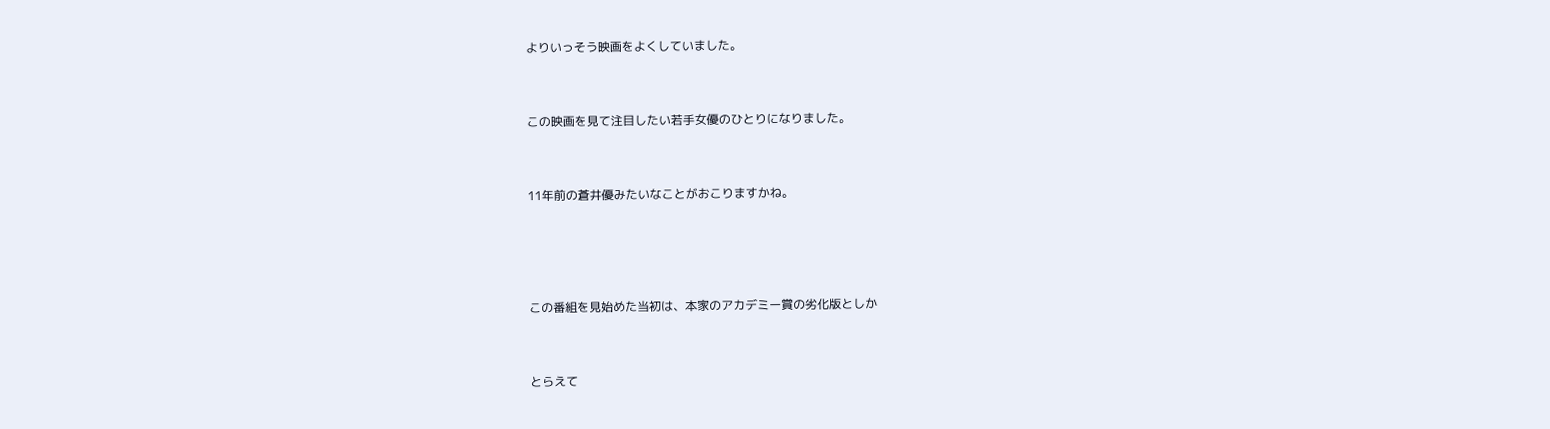よりいっそう映画をよくしていました。



この映画を見て注目したい若手女優のひとりになりました。



11年前の蒼井優みたいなことがおこりますかね。





この番組を見始めた当初は、本家のアカデミー賞の劣化版としか



とらえて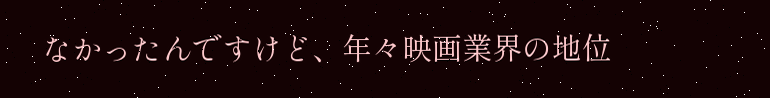なかったんですけど、年々映画業界の地位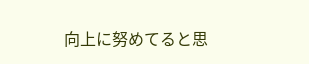向上に努めてると思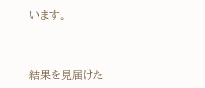います。



結果を見届けた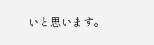いと思います。